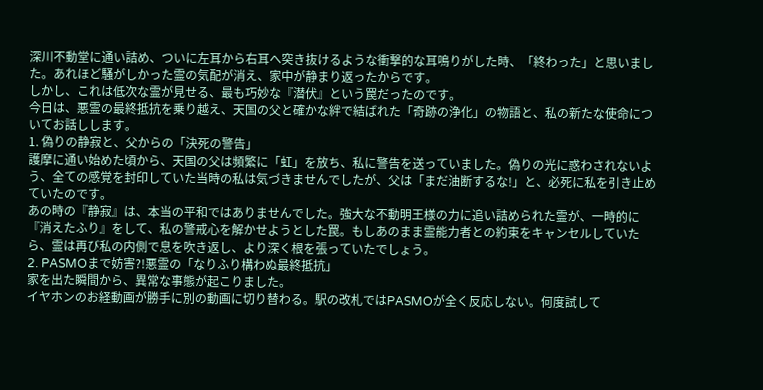深川不動堂に通い詰め、ついに左耳から右耳へ突き抜けるような衝撃的な耳鳴りがした時、「終わった」と思いました。あれほど騒がしかった霊の気配が消え、家中が静まり返ったからです。
しかし、これは低次な霊が見せる、最も巧妙な『潜伏』という罠だったのです。
今日は、悪霊の最終抵抗を乗り越え、天国の父と確かな絆で結ばれた「奇跡の浄化」の物語と、私の新たな使命についてお話しします。
1. 偽りの静寂と、父からの「決死の警告」
護摩に通い始めた頃から、天国の父は頻繁に「虹」を放ち、私に警告を送っていました。偽りの光に惑わされないよう、全ての感覚を封印していた当時の私は気づきませんでしたが、父は「まだ油断するな!」と、必死に私を引き止めていたのです。
あの時の『静寂』は、本当の平和ではありませんでした。強大な不動明王様の力に追い詰められた霊が、一時的に『消えたふり』をして、私の警戒心を解かせようとした罠。もしあのまま霊能力者との約束をキャンセルしていたら、霊は再び私の内側で息を吹き返し、より深く根を張っていたでしょう。
2. PASMOまで妨害?!悪霊の「なりふり構わぬ最終抵抗」
家を出た瞬間から、異常な事態が起こりました。
イヤホンのお経動画が勝手に別の動画に切り替わる。駅の改札ではPASMOが全く反応しない。何度試して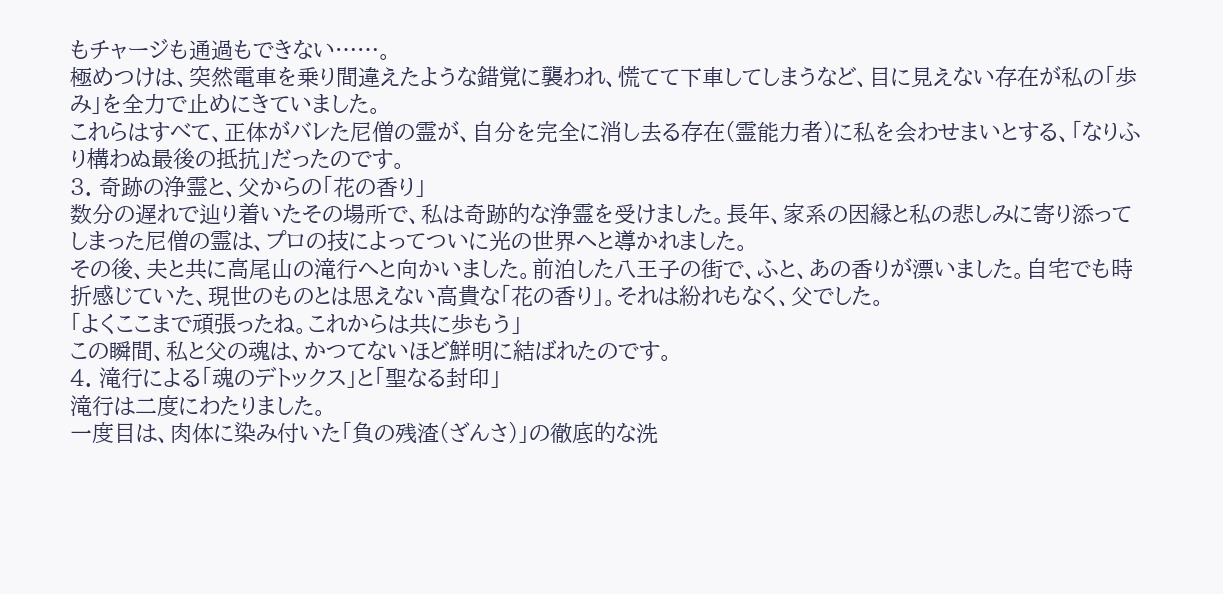もチャージも通過もできない……。
極めつけは、突然電車を乗り間違えたような錯覚に襲われ、慌てて下車してしまうなど、目に見えない存在が私の「歩み」を全力で止めにきていました。
これらはすべて、正体がバレた尼僧の霊が、自分を完全に消し去る存在(霊能力者)に私を会わせまいとする、「なりふり構わぬ最後の抵抗」だったのです。
3. 奇跡の浄霊と、父からの「花の香り」
数分の遅れで辿り着いたその場所で、私は奇跡的な浄霊を受けました。長年、家系の因縁と私の悲しみに寄り添ってしまった尼僧の霊は、プロの技によってついに光の世界へと導かれました。
その後、夫と共に高尾山の滝行へと向かいました。前泊した八王子の街で、ふと、あの香りが漂いました。自宅でも時折感じていた、現世のものとは思えない高貴な「花の香り」。それは紛れもなく、父でした。
「よくここまで頑張ったね。これからは共に歩もう」
この瞬間、私と父の魂は、かつてないほど鮮明に結ばれたのです。
4. 滝行による「魂のデトックス」と「聖なる封印」
滝行は二度にわたりました。
一度目は、肉体に染み付いた「負の残渣(ざんさ)」の徹底的な洗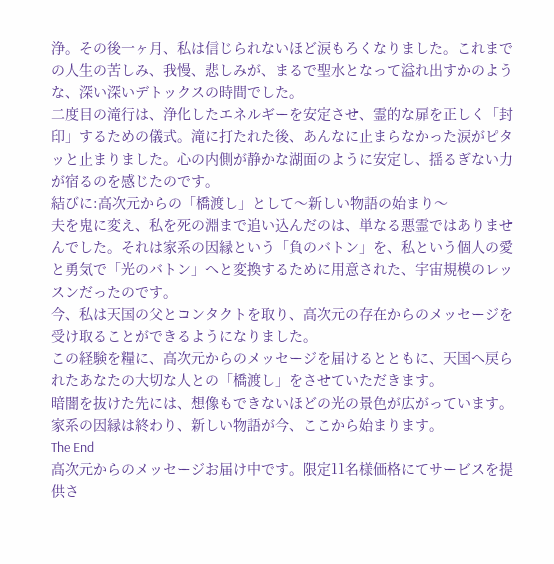浄。その後一ヶ月、私は信じられないほど涙もろくなりました。これまでの人生の苦しみ、我慢、悲しみが、まるで聖水となって溢れ出すかのような、深い深いデトックスの時間でした。
二度目の滝行は、浄化したエネルギーを安定させ、霊的な扉を正しく「封印」するための儀式。滝に打たれた後、あんなに止まらなかった涙がピタッと止まりました。心の内側が静かな湖面のように安定し、揺るぎない力が宿るのを感じたのです。
結びに:高次元からの「橋渡し」として〜新しい物語の始まり〜
夫を鬼に変え、私を死の淵まで追い込んだのは、単なる悪霊ではありませんでした。それは家系の因縁という「負のバトン」を、私という個人の愛と勇気で「光のバトン」へと変換するために用意された、宇宙規模のレッスンだったのです。
今、私は天国の父とコンタクトを取り、高次元の存在からのメッセージを受け取ることができるようになりました。
この経験を糧に、高次元からのメッセージを届けるとともに、天国へ戻られたあなたの大切な人との「橋渡し」をさせていただきます。
暗闇を抜けた先には、想像もできないほどの光の景色が広がっています。
家系の因縁は終わり、新しい物語が今、ここから始まります。
The End
高次元からのメッセージお届け中です。限定11名様価格にてサービスを提供さ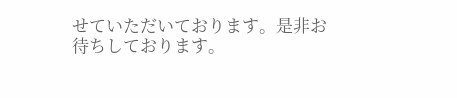せていただいております。是非お待ちしております。